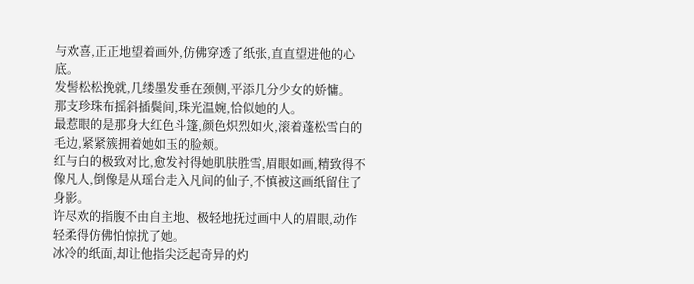与欢喜,正正地望着画外,仿佛穿透了纸张,直直望进他的心底。
发髻松松挽就,几缕墨发垂在颈侧,平添几分少女的娇慵。
那支珍珠布摇斜插鬓间,珠光温婉,恰似她的人。
最惹眼的是那身大红色斗篷,颜色炽烈如火,滚着蓬松雪白的毛边,紧紧簇拥着她如玉的脸颊。
红与白的极致对比,愈发衬得她肌肤胜雪,眉眼如画,精致得不像凡人,倒像是从瑶台走入凡间的仙子,不慎被这画纸留住了身影。
许尽欢的指腹不由自主地、极轻地抚过画中人的眉眼,动作轻柔得仿佛怕惊扰了她。
冰冷的纸面,却让他指尖泛起奇异的灼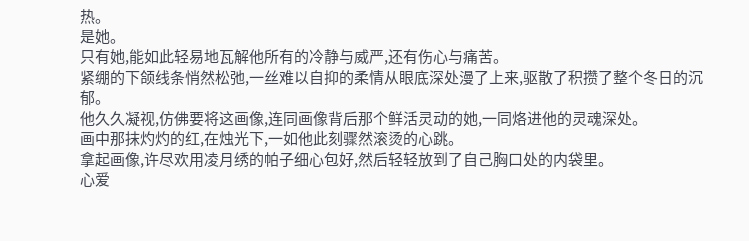热。
是她。
只有她,能如此轻易地瓦解他所有的冷静与威严,还有伤心与痛苦。
紧绷的下颌线条悄然松弛,一丝难以自抑的柔情从眼底深处漫了上来,驱散了积攒了整个冬日的沉郁。
他久久凝视,仿佛要将这画像,连同画像背后那个鲜活灵动的她,一同烙进他的灵魂深处。
画中那抹灼灼的红,在烛光下,一如他此刻骤然滚烫的心跳。
拿起画像,许尽欢用凌月绣的帕子细心包好,然后轻轻放到了自己胸口处的内袋里。
心爱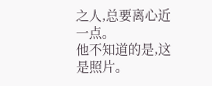之人,总要离心近一点。
他不知道的是,这是照片。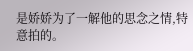是娇娇为了一解他的思念之情,特意拍的。